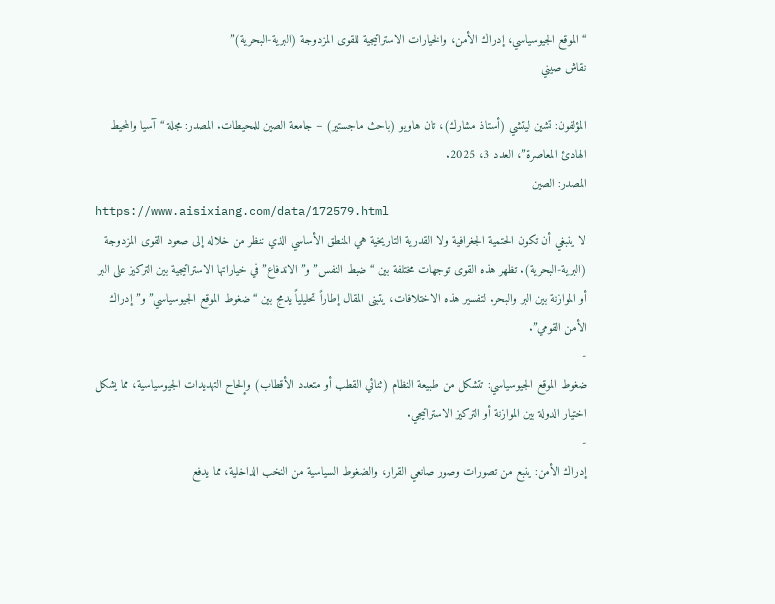“الموقع الجيوسياسي، إدراك الأمن، والخيارات الاستراتيجية للقوى المزدوجة (البرية-البحرية)”
نقاش صيني

المؤلفون: تشين ليتشي (أستاذ مشارك)، تان هاويو (باحث ماجستير) – جامعة الصين للمحيطات. المصدر: مجلة “آسيا والمحيط الهادئ المعاصرة”، العدد 3، 2025.
المصدر: الصين
https://www.aisixiang.com/data/172579.html
لا ينبغي أن تكون الحتمية الجغرافية ولا القدرية التاريخية هي المنطق الأساسي الذي ننظر من خلاله إلى صعود القوى المزدوجة (البرية-البحرية). تظهر هذه القوى توجهات مختلفة بين “ضبط النفس” و”الاندفاع” في خياراتها الاستراتيجية بين التركيز على البر أو الموازنة بين البر والبحر. لتفسير هذه الاختلافات، يتبنى المقال إطاراً تحليلياً يدمج بين “ضغوط الموقع الجيوسياسي” و”إدراك الأمن القومي”.
-
ضغوط الموقع الجيوسياسي: تتشكل من طبيعة النظام (ثنائي القطب أو متعدد الأقطاب) وإلحاح التهديدات الجيوسياسية، مما يشكل اختيار الدولة بين الموازنة أو التركيز الاستراتيجي.
-
إدراك الأمن: ينبع من تصورات وصور صانعي القرار، والضغوط السياسية من النخب الداخلية، مما يدفع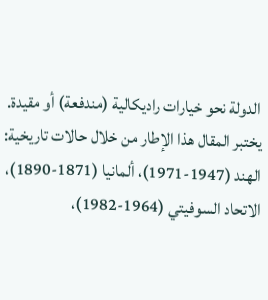الدولة نحو خيارات راديكالية (مندفعة) أو مقيدة.
يختبر المقال هذا الإطار من خلال حالات تاريخية: الهند (1947-1971)، ألمانيا (1871-1890)، الاتحاد السوفيتي (1964-1982)،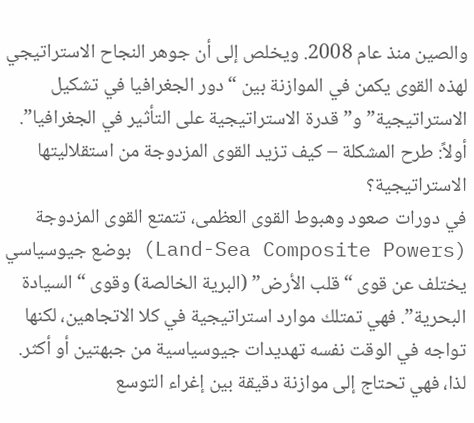والصين منذ عام 2008. ويخلص إلى أن جوهر النجاح الاستراتيجي لهذه القوى يكمن في الموازنة بين “دور الجغرافيا في تشكيل الاستراتيجية” و”قدرة الاستراتيجية على التأثير في الجغرافيا”.
أولاً: طرح المشكلة – كيف تزيد القوى المزدوجة من استقلاليتها الاستراتيجية؟
في دورات صعود وهبوط القوى العظمى، تتمتع القوى المزدوجة (Land-Sea Composite Powers) بوضع جيوسياسي يختلف عن قوى “قلب الأرض” (البرية الخالصة) وقوى “السيادة البحرية”. فهي تمتلك موارد استراتيجية في كلا الاتجاهين، لكنها تواجه في الوقت نفسه تهديدات جيوسياسية من جبهتين أو أكثر. لذا، فهي تحتاج إلى موازنة دقيقة بين إغراء التوسع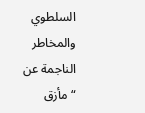السلطوي والمخاطر الناجمة عن “مأزق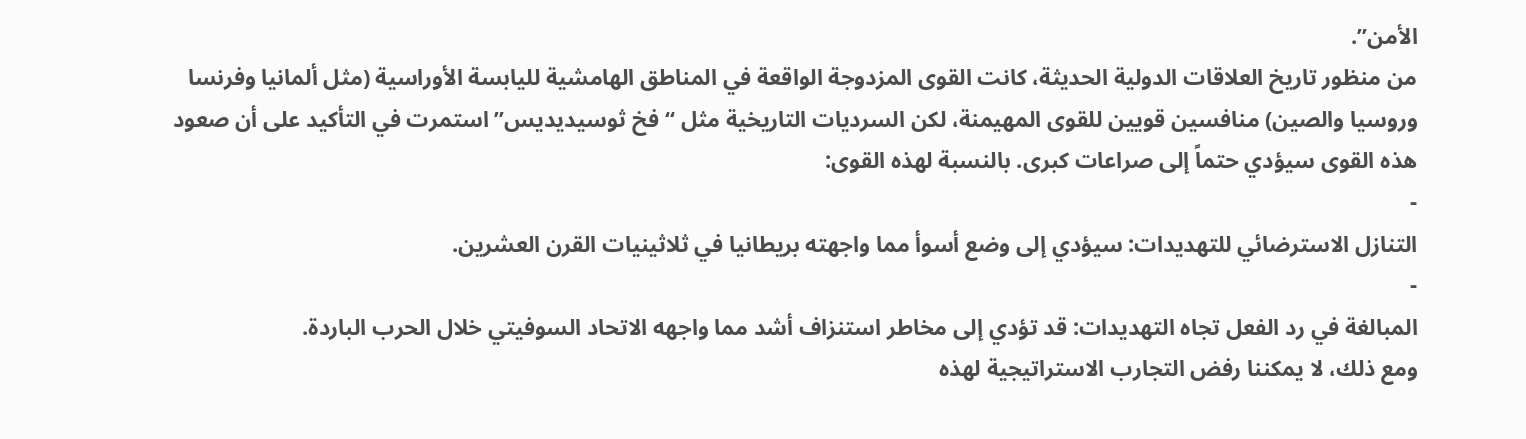الأمن”.
من منظور تاريخ العلاقات الدولية الحديثة، كانت القوى المزدوجة الواقعة في المناطق الهامشية لليابسة الأوراسية (مثل ألمانيا وفرنسا وروسيا والصين) منافسين قويين للقوى المهيمنة، لكن السرديات التاريخية مثل “فخ ثوسيديديس” استمرت في التأكيد على أن صعود هذه القوى سيؤدي حتماً إلى صراعات كبرى. بالنسبة لهذه القوى:
-
التنازل الاسترضائي للتهديدات: سيؤدي إلى وضع أسوأ مما واجهته بريطانيا في ثلاثينيات القرن العشرين.
-
المبالغة في رد الفعل تجاه التهديدات: قد تؤدي إلى مخاطر استنزاف أشد مما واجهه الاتحاد السوفيتي خلال الحرب الباردة.
ومع ذلك، لا يمكننا رفض التجارب الاستراتيجية لهذه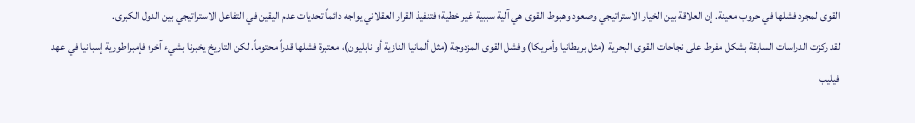القوى لمجرد فشلها في حروب معينة. إن العلاقة بين الخيار الاستراتيجي وصعود وهبوط القوى هي آلية سببية غير خطية؛ فتنفيذ القرار العقلاني يواجه دائماً تحديات عدم اليقين في التفاعل الاستراتيجي بين الدول الكبرى.
لقد ركزت الدراسات السابقة بشكل مفرط على نجاحات القوى البحرية (مثل بريطانيا وأمريكا) وفشل القوى المزدوجة (مثل ألمانيا النازية أو نابليون)، معتبرة فشلها قدراً محتوماً. لكن التاريخ يخبرنا بشيء آخر؛ فإمبراطورية إسبانيا في عهد فيليب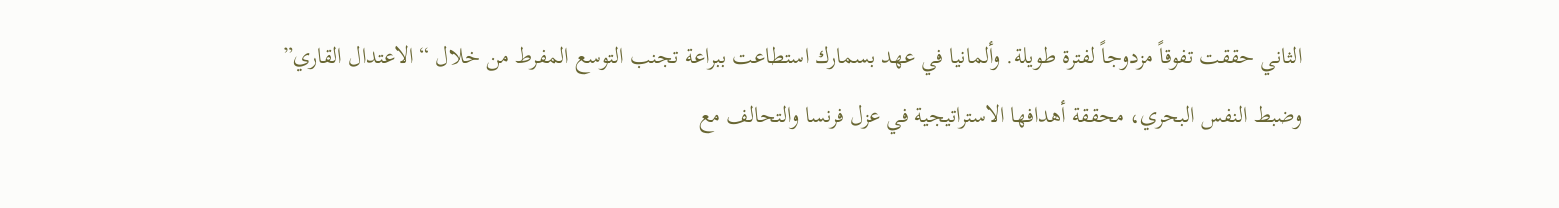الثاني حققت تفوقاً مزدوجاً لفترة طويلة. وألمانيا في عهد بسمارك استطاعت ببراعة تجنب التوسع المفرط من خلال “الاعتدال القاري” وضبط النفس البحري، محققة أهدافها الاستراتيجية في عزل فرنسا والتحالف مع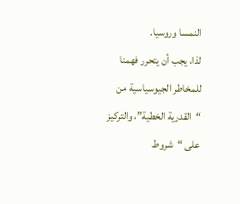النمسا وروسيا.
لذا، يجب أن يتحرر فهمنا للمخاطر الجيوسياسية من “القدرية الخطية”، والتركيز على “شروط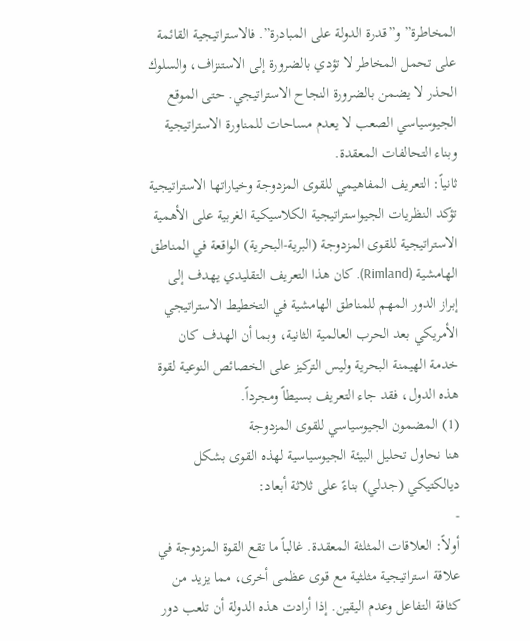المخاطرة” و”قدرة الدولة على المبادرة”. فالاستراتيجية القائمة على تحمل المخاطر لا تؤدي بالضرورة إلى الاستنزاف، والسلوك الحذر لا يضمن بالضرورة النجاح الاستراتيجي. حتى الموقع الجيوسياسي الصعب لا يعدم مساحات للمناورة الاستراتيجية وبناء التحالفات المعقدة.
ثانياً: التعريف المفاهيمي للقوى المزدوجة وخياراتها الاستراتيجية
تؤكد النظريات الجيواستراتيجية الكلاسيكية الغربية على الأهمية الاستراتيجية للقوى المزدوجة (البرية-البحرية) الواقعة في المناطق الهامشية (Rimland). كان هذا التعريف التقليدي يهدف إلى إبراز الدور المهم للمناطق الهامشية في التخطيط الاستراتيجي الأمريكي بعد الحرب العالمية الثانية، وبما أن الهدف كان خدمة الهيمنة البحرية وليس التركيز على الخصائص النوعية لقوة هذه الدول، فقد جاء التعريف بسيطاً ومجرداً.
(1) المضمون الجيوسياسي للقوى المزدوجة
هنا نحاول تحليل البيئة الجيوسياسية لهذه القوى بشكل ديالكتيكي (جدلي) بناءً على ثلاثة أبعاد:
-
أولاً: العلاقات المثلثة المعقدة. غالباً ما تقع القوة المزدوجة في علاقة استراتيجية مثلثية مع قوى عظمى أخرى، مما يزيد من كثافة التفاعل وعدم اليقين. إذا أرادت هذه الدولة أن تلعب دور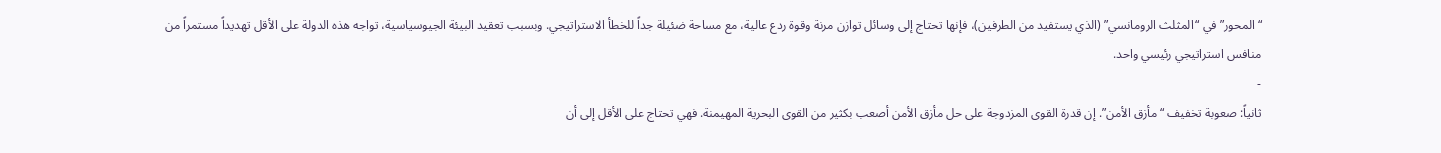“المحور” في “المثلث الرومانسي” (الذي يستفيد من الطرفين)، فإنها تحتاج إلى وسائل توازن مرنة وقوة ردع عالية، مع مساحة ضئيلة جداً للخطأ الاستراتيجي. وبسبب تعقيد البيئة الجيوسياسية، تواجه هذه الدولة على الأقل تهديداً مستمراً من منافس استراتيجي رئيسي واحد.
-
ثانياً: صعوبة تخفيف “مأزق الأمن”. إن قدرة القوى المزدوجة على حل مأزق الأمن أصعب بكثير من القوى البحرية المهيمنة. فهي تحتاج على الأقل إلى أن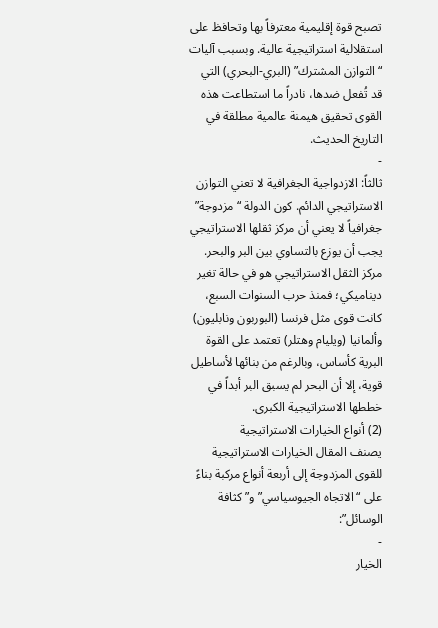تصبح قوة إقليمية معترفاً بها وتحافظ على استقلالية استراتيجية عالية. وبسبب آليات “التوازن المشترك” (البري-البحري) التي قد تُفعل ضدها، نادراً ما استطاعت هذه القوى تحقيق هيمنة عالمية مطلقة في التاريخ الحديث.
-
ثالثاً: الازدواجية الجغرافية لا تعني التوازن الاستراتيجي الدائم. كون الدولة “مزدوجة” جغرافياً لا يعني أن مركز ثقلها الاستراتيجي يجب أن يوزع بالتساوي بين البر والبحر. مركز الثقل الاستراتيجي هو في حالة تغير ديناميكي؛ فمنذ حرب السنوات السبع، كانت قوى مثل فرنسا (البوربون ونابليون) وألمانيا (ويليام وهتلر) تعتمد على القوة البرية كأساس، وبالرغم من بنائها لأساطيل قوية، إلا أن البحر لم يسبق البر أبداً في خططها الاستراتيجية الكبرى.
(2) أنواع الخيارات الاستراتيجية
يصنف المقال الخيارات الاستراتيجية للقوى المزدوجة إلى أربعة أنواع مركبة بناءً على “الاتجاه الجيوسياسي” و”كثافة الوسائل”:
-
الخيار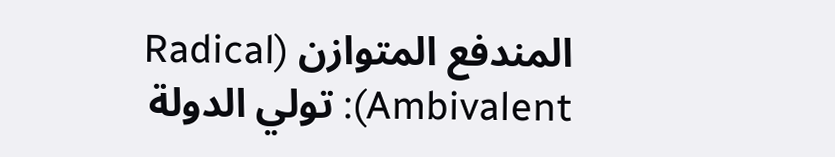المندفع المتوازن (Radical Ambivalent): تولي الدولة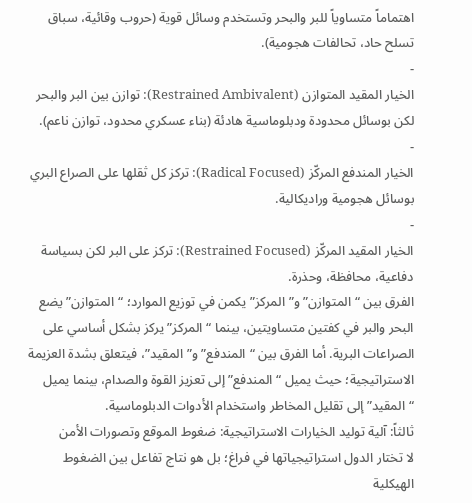اهتماماً متساوياً للبر والبحر وتستخدم وسائل قوية (حروب وقائية، سباق تسلح حاد، تحالفات هجومية).
-
الخيار المقيد المتوازن (Restrained Ambivalent): توازن بين البر والبحر لكن بوسائل محدودة ودبلوماسية هادئة (بناء عسكري محدود، توازن ناعم).
-
الخيار المندفع المركّز (Radical Focused): تركز كل ثقلها على الصراع البري بوسائل هجومية وراديكالية.
-
الخيار المقيد المركّز (Restrained Focused): تركز على البر لكن بسياسة دفاعية، محافظة، وحذرة.
الفرق بين “المتوازن” و”المركز” يكمن في توزيع الموارد؛ “المتوازن” يضع البحر والبر في كفتين متساويتين، بينما “المركز” يركز بشكل أساسي على الصراعات البرية. أما الفرق بين “المندفع” و”المقيد”، فيتعلق بشدة العزيمة الاستراتيجية؛ حيث يميل “المندفع” إلى تعزيز القوة والصدام، بينما يميل “المقيد” إلى تقليل المخاطر واستخدام الأدوات الدبلوماسية.
ثالثاً: آلية توليد الخيارات الاستراتيجية: ضغوط الموقع وتصورات الأمن
لا تختار الدول استراتيجياتها في فراغ؛ بل هو نتاج تفاعل بين الضغوط الهيكلية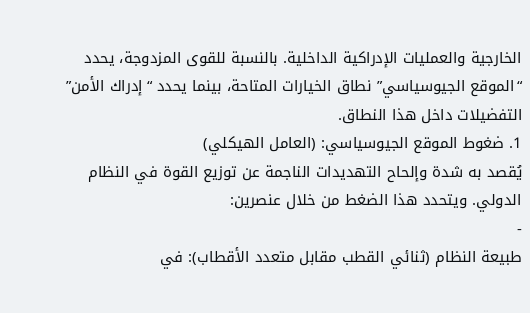الخارجية والعمليات الإدراكية الداخلية. بالنسبة للقوى المزدوجة، يحدد “الموقع الجيوسياسي” نطاق الخيارات المتاحة، بينما يحدد “إدراك الأمن” التفضيلات داخل هذا النطاق.
1. ضغوط الموقع الجيوسياسي: (العامل الهيكلي)
يُقصد به شدة وإلحاح التهديدات الناجمة عن توزيع القوة في النظام الدولي. ويتحدد هذا الضغط من خلال عنصرين:
-
طبيعة النظام (ثنائي القطب مقابل متعدد الأقطاب): في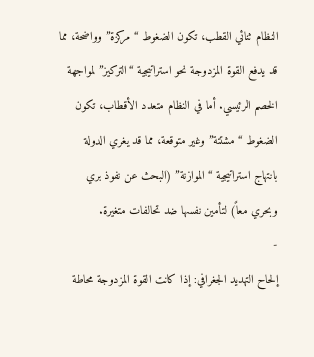النظام ثنائي القطب، تكون الضغوط “مركزة” وواضحة، مما قد يدفع القوة المزدوجة نحو استراتيجية “التركيز” لمواجهة الخصم الرئيسي. أما في النظام متعدد الأقطاب، تكون الضغوط “مشتتة” وغير متوقعة، مما قد يغري الدولة بانتهاج استراتيجية “الموازنة” (البحث عن نفوذ بري وبحري معاً) لتأمين نفسها ضد تحالفات متغيرة.
-
إلحاح التهديد الجغرافي: إذا كانت القوة المزدوجة محاطة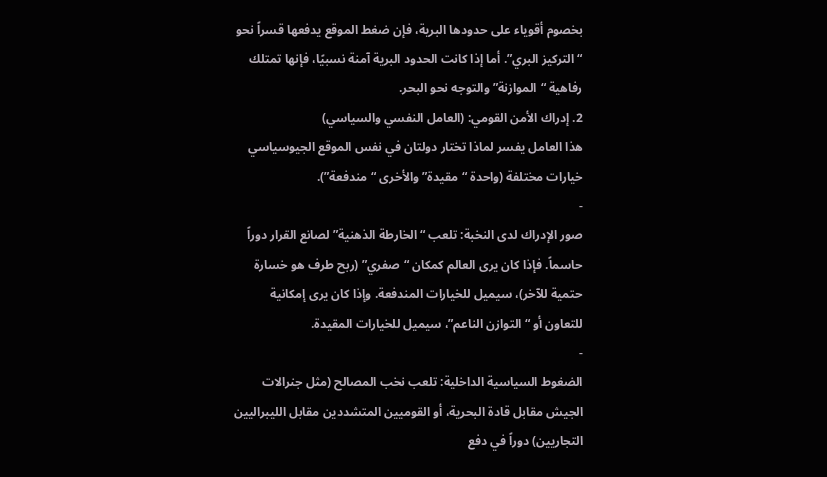بخصوم أقوياء على حدودها البرية، فإن ضغط الموقع يدفعها قسراً نحو “التركيز البري”. أما إذا كانت الحدود البرية آمنة نسبيًا، فإنها تمتلك رفاهية “الموازنة” والتوجه نحو البحر.
2. إدراك الأمن القومي: (العامل النفسي والسياسي)
هذا العامل يفسر لماذا تختار دولتان في نفس الموقع الجيوسياسي خيارات مختلفة (واحدة “مقيدة” والأخرى “مندفعة”).
-
صور الإدراك لدى النخبة: تلعب “الخارطة الذهنية” لصانع القرار دوراً حاسماً. فإذا كان يرى العالم كمكان “صفري” (ربح طرف هو خسارة حتمية للآخر)، سيميل للخيارات المندفعة. وإذا كان يرى إمكانية للتعاون أو “التوازن الناعم”، سيميل للخيارات المقيدة.
-
الضغوط السياسية الداخلية: تلعب نخب المصالح (مثل جنرالات الجيش مقابل قادة البحرية، أو القوميين المتشددين مقابل الليبراليين التجاريين) دوراً في دفع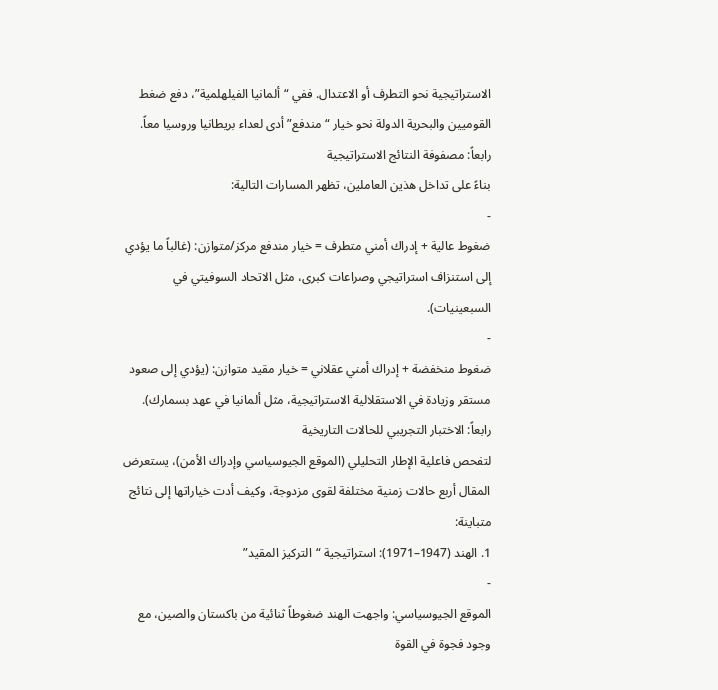الاستراتيجية نحو التطرف أو الاعتدال. ففي “ألمانيا الفيلهلمية”، دفع ضغط القوميين والبحرية الدولة نحو خيار “مندفع” أدى لعداء بريطانيا وروسيا معاً.
رابعاً: مصفوفة النتائج الاستراتيجية
بناءً على تداخل هذين العاملين، تظهر المسارات التالية:
-
ضغوط عالية + إدراك أمني متطرف = خيار مندفع مركز/متوازن: (غالباً ما يؤدي إلى استنزاف استراتيجي وصراعات كبرى، مثل الاتحاد السوفيتي في السبعينيات).
-
ضغوط منخفضة + إدراك أمني عقلاني = خيار مقيد متوازن: (يؤدي إلى صعود مستقر وزيادة في الاستقلالية الاستراتيجية، مثل ألمانيا في عهد بسمارك).
رابعاً: الاختبار التجريبي للحالات التاريخية
لتفحص فاعلية الإطار التحليلي (الموقع الجيوسياسي وإدراك الأمن)، يستعرض المقال أربع حالات زمنية مختلفة لقوى مزدوجة، وكيف أدت خياراتها إلى نتائج متباينة:
1. الهند (1947–1971): استراتيجية “التركيز المقيد”
-
الموقع الجيوسياسي: واجهت الهند ضغوطاً ثنائية من باكستان والصين، مع وجود فجوة في القوة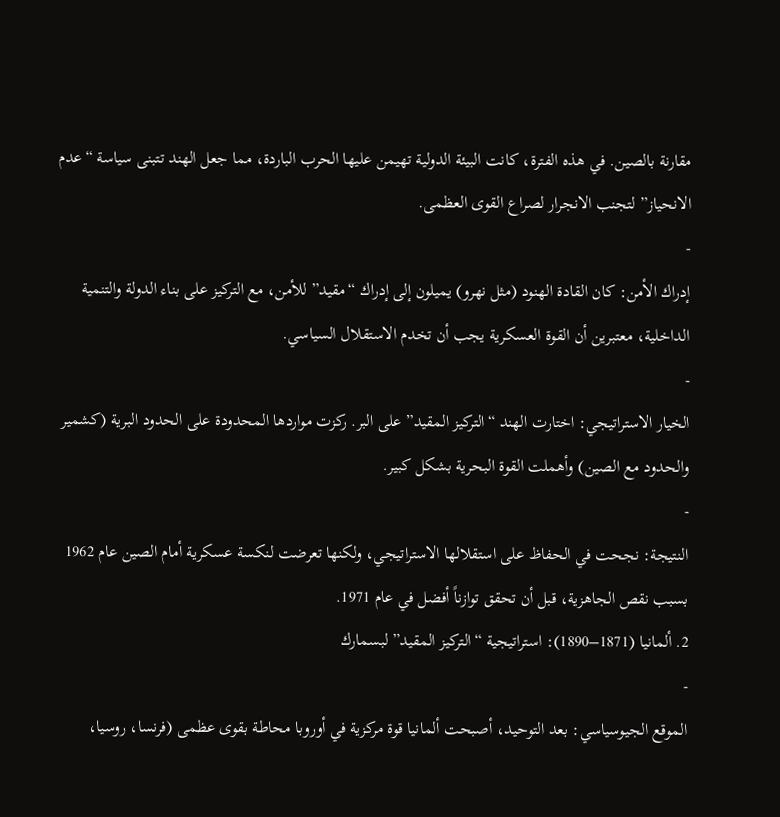مقارنة بالصين. في هذه الفترة، كانت البيئة الدولية تهيمن عليها الحرب الباردة، مما جعل الهند تتبنى سياسة “عدم الانحياز” لتجنب الانجرار لصراع القوى العظمى.
-
إدراك الأمن: كان القادة الهنود (مثل نهرو) يميلون إلى إدراك “مقيد” للأمن، مع التركيز على بناء الدولة والتنمية الداخلية، معتبرين أن القوة العسكرية يجب أن تخدم الاستقلال السياسي.
-
الخيار الاستراتيجي: اختارت الهند “التركيز المقيد” على البر. ركزت مواردها المحدودة على الحدود البرية (كشمير والحدود مع الصين) وأهملت القوة البحرية بشكل كبير.
-
النتيجة: نجحت في الحفاظ على استقلالها الاستراتيجي، ولكنها تعرضت لنكسة عسكرية أمام الصين عام 1962 بسبب نقص الجاهزية، قبل أن تحقق توازناً أفضل في عام 1971.
2. ألمانيا (1871–1890): استراتيجية “التركيز المقيد” لبسمارك
-
الموقع الجيوسياسي: بعد التوحيد، أصبحت ألمانيا قوة مركزية في أوروبا محاطة بقوى عظمى (فرنسا، روسيا،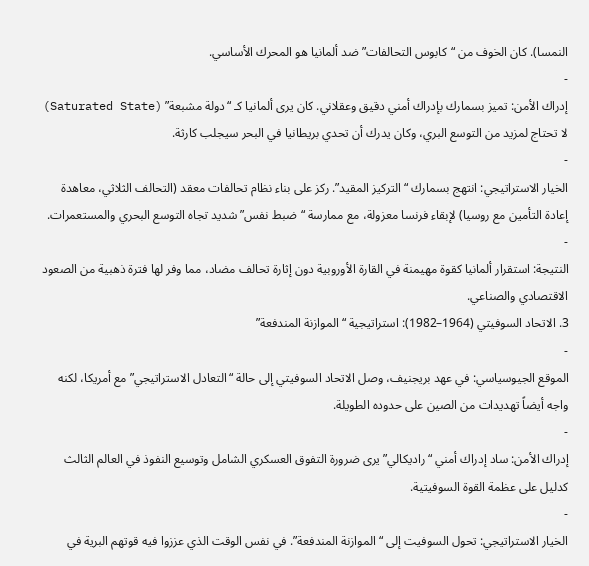النمسا). كان الخوف من “كابوس التحالفات” ضد ألمانيا هو المحرك الأساسي.
-
إدراك الأمن: تميز بسمارك بإدراك أمني دقيق وعقلاني. كان يرى ألمانيا كـ “دولة مشبعة” (Saturated State) لا تحتاج لمزيد من التوسع البري، وكان يدرك أن تحدي بريطانيا في البحر سيجلب كارثة.
-
الخيار الاستراتيجي: انتهج بسمارك “التركيز المقيد”. ركز على بناء نظام تحالفات معقد (التحالف الثلاثي، معاهدة إعادة التأمين مع روسيا) لإبقاء فرنسا معزولة، مع ممارسة “ضبط نفس” شديد تجاه التوسع البحري والمستعمرات.
-
النتيجة: استقرار ألمانيا كقوة مهيمنة في القارة الأوروبية دون إثارة تحالف مضاد، مما وفر لها فترة ذهبية من الصعود الاقتصادي والصناعي.
3. الاتحاد السوفيتي (1964–1982): استراتيجية “الموازنة المندفعة”
-
الموقع الجيوسياسي: في عهد بريجنيف، وصل الاتحاد السوفيتي إلى حالة “التعادل الاستراتيجي” مع أمريكا، لكنه واجه أيضاً تهديدات من الصين على حدوده الطويلة.
-
إدراك الأمن: ساد إدراك أمني “راديكالي” يرى ضرورة التفوق العسكري الشامل وتوسيع النفوذ في العالم الثالث كدليل على عظمة القوة السوفيتية.
-
الخيار الاستراتيجي: تحول السوفيت إلى “الموازنة المندفعة”. في نفس الوقت الذي عززوا فيه قوتهم البرية في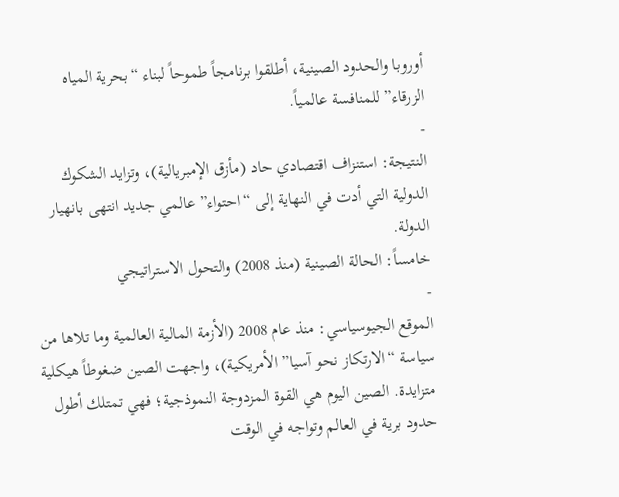أوروبا والحدود الصينية، أطلقوا برنامجاً طموحاً لبناء “بحرية المياه الزرقاء” للمنافسة عالمياً.
-
النتيجة: استنزاف اقتصادي حاد (مأزق الإمبريالية)، وتزايد الشكوك الدولية التي أدت في النهاية إلى “احتواء” عالمي جديد انتهى بانهيار الدولة.
خامساً: الحالة الصينية (منذ 2008) والتحول الاستراتيجي
-
الموقع الجيوسياسي: منذ عام 2008 (الأزمة المالية العالمية وما تلاها من سياسة “الارتكاز نحو آسيا” الأمريكية)، واجهت الصين ضغوطاً هيكلية متزايدة. الصين اليوم هي القوة المزدوجة النموذجية؛ فهي تمتلك أطول حدود برية في العالم وتواجه في الوقت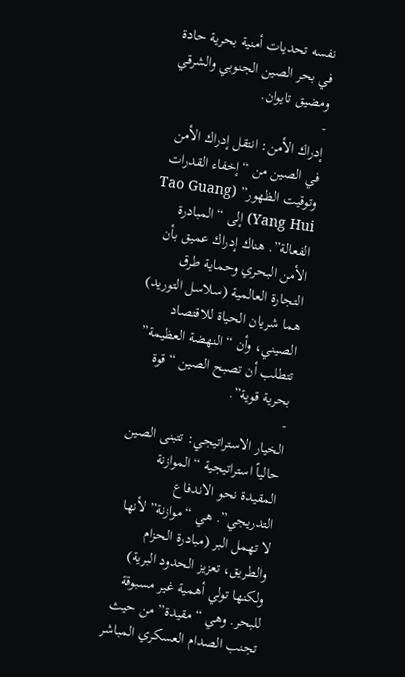نفسه تحديات أمنية بحرية حادة في بحر الصين الجنوبي والشرقي ومضيق تايوان.
-
إدراك الأمن: انتقل إدراك الأمن في الصين من “إخفاء القدرات وتوقيت الظهور” (Tao Guang Yang Hui) إلى “المبادرة الفعالة”. هناك إدراك عميق بأن الأمن البحري وحماية طرق التجارة العالمية (سلاسل التوريد) هما شريان الحياة للاقتصاد الصيني، وأن “النهضة العظيمة” تتطلب أن تصبح الصين “قوة بحرية قوية”.
-
الخيار الاستراتيجي: تتبنى الصين حالياً استراتيجية “الموازنة المقيدة نحو الاندفاع التدريجي”. هي “موازنة” لأنها لا تهمل البر (مبادرة الحزام والطريق، تعزيز الحدود البرية) ولكنها تولي أهمية غير مسبوقة للبحر. وهي “مقيدة” من حيث تجنب الصدام العسكري المباشر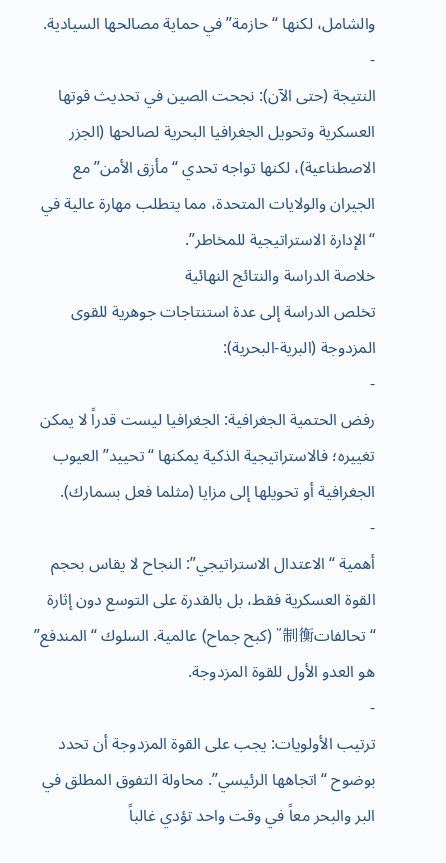والشامل، لكنها “حازمة” في حماية مصالحها السيادية.
-
النتيجة (حتى الآن): نجحت الصين في تحديث قوتها العسكرية وتحويل الجغرافيا البحرية لصالحها (الجزر الاصطناعية)، لكنها تواجه تحدي “مأزق الأمن” مع الجيران والولايات المتحدة، مما يتطلب مهارة عالية في “الإدارة الاستراتيجية للمخاطر”.
خلاصة الدراسة والنتائج النهائية
تخلص الدراسة إلى عدة استنتاجات جوهرية للقوى المزدوجة (البرية-البحرية):
-
رفض الحتمية الجغرافية: الجغرافيا ليست قدراً لا يمكن تغييره؛ فالاستراتيجية الذكية يمكنها “تحييد” العيوب الجغرافية أو تحويلها إلى مزايا (مثلما فعل بسمارك).
-
أهمية “الاعتدال الاستراتيجي”: النجاح لا يقاس بحجم القوة العسكرية فقط، بل بالقدرة على التوسع دون إثارة “تحالفات制衡” (كبح جماح) عالمية. السلوك “المندفع” هو العدو الأول للقوة المزدوجة.
-
ترتيب الأولويات: يجب على القوة المزدوجة أن تحدد بوضوح “اتجاهها الرئيسي”. محاولة التفوق المطلق في البر والبحر معاً في وقت واحد تؤدي غالباً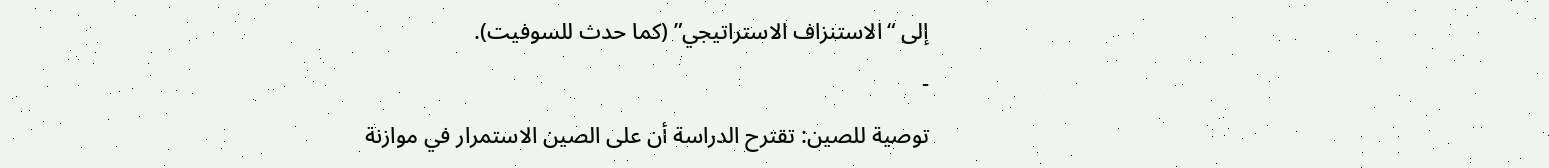إلى “الاستنزاف الاستراتيجي” (كما حدث للسوفيت).
-
توصية للصين: تقترح الدراسة أن على الصين الاستمرار في موازنة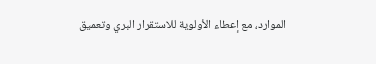الموارد، مع إعطاء الأولوية للاستقرار البري وتعميق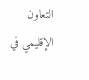التعاون الإقليمي في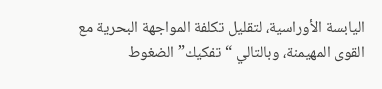اليابسة الأوراسية، لتقليل تكلفة المواجهة البحرية مع القوى المهيمنة، وبالتالي “تفكيك” الضغوط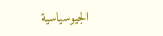الجيوسياسية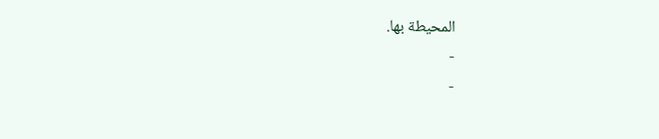المحيطة بها.
-
-